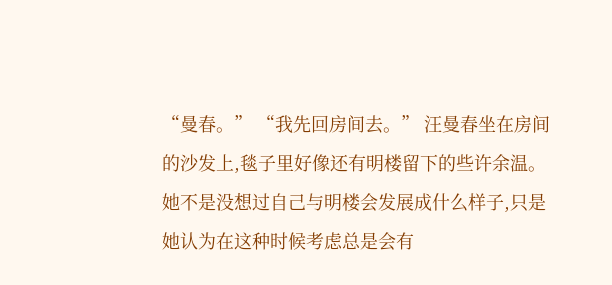“曼春。” “我先回房间去。” 汪曼春坐在房间的沙发上,毯子里好像还有明楼留下的些许余温。 她不是没想过自己与明楼会发展成什么样子,只是她认为在这种时候考虑总是会有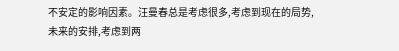不安定的影响因素。汪曼春总是考虑很多,考虑到现在的局势,未来的安排,考虑到两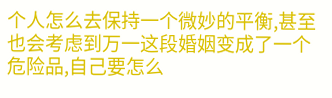个人怎么去保持一个微妙的平衡,甚至也会考虑到万一这段婚姻变成了一个危险品,自己要怎么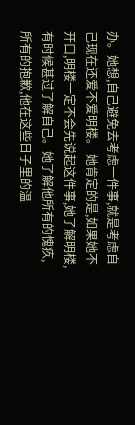办。她想,自己避免去考虑一件事,就是考虑自己现在还爱不爱明楼。 她肯定的是,如果她不开口,明楼一定不会先说起这件事,她了解明楼,有时候甚过了解自己。她了解他所有的愧疚,所有的抱歉,他在这些日子里的温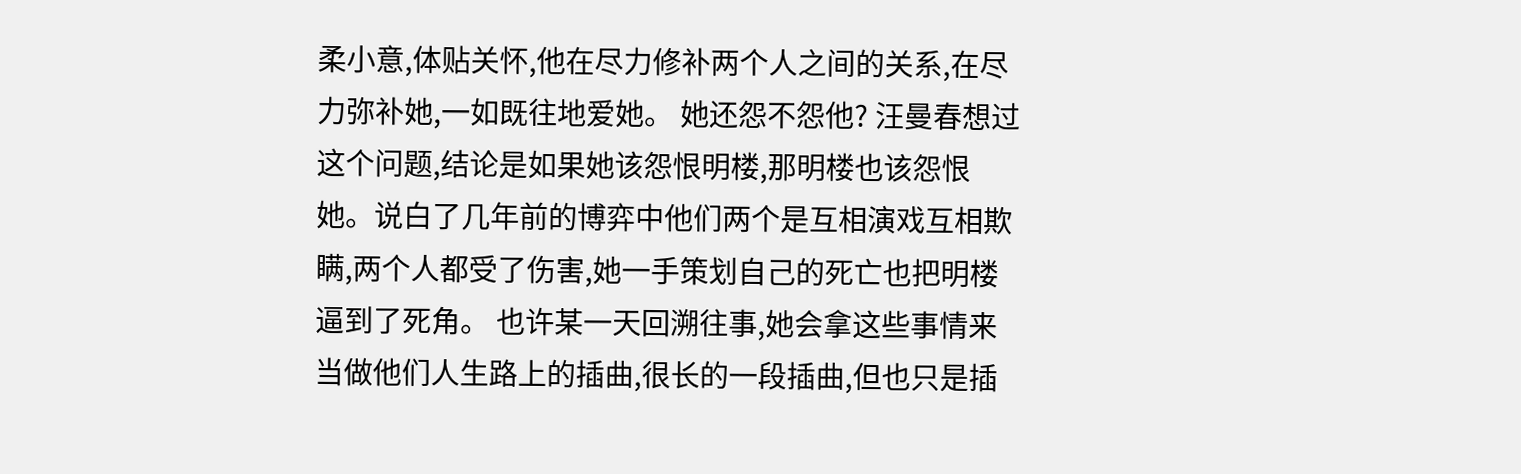柔小意,体贴关怀,他在尽力修补两个人之间的关系,在尽力弥补她,一如既往地爱她。 她还怨不怨他? 汪曼春想过这个问题,结论是如果她该怨恨明楼,那明楼也该怨恨她。说白了几年前的博弈中他们两个是互相演戏互相欺瞒,两个人都受了伤害,她一手策划自己的死亡也把明楼逼到了死角。 也许某一天回溯往事,她会拿这些事情来当做他们人生路上的插曲,很长的一段插曲,但也只是插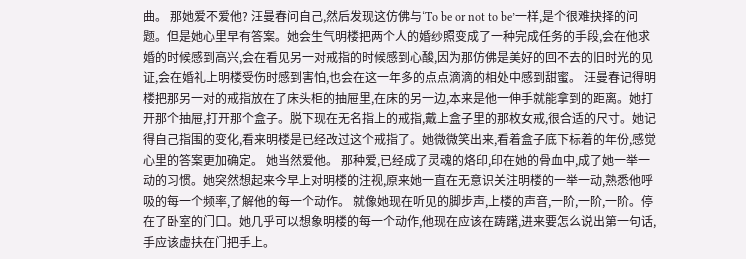曲。 那她爱不爱他? 汪曼春问自己,然后发现这仿佛与‘To be or not to be’一样,是个很难抉择的问题。但是她心里早有答案。她会生气明楼把两个人的婚纱照变成了一种完成任务的手段,会在他求婚的时候感到高兴,会在看见另一对戒指的时候感到心酸,因为那仿佛是美好的回不去的旧时光的见证,会在婚礼上明楼受伤时感到害怕,也会在这一年多的点点滴滴的相处中感到甜蜜。 汪曼春记得明楼把那另一对的戒指放在了床头柜的抽屉里,在床的另一边,本来是他一伸手就能拿到的距离。她打开那个抽屉,打开那个盒子。脱下现在无名指上的戒指,戴上盒子里的那枚女戒,很合适的尺寸。她记得自己指围的变化,看来明楼是已经改过这个戒指了。她微微笑出来,看着盒子底下标着的年份,感觉心里的答案更加确定。 她当然爱他。 那种爱,已经成了灵魂的烙印,印在她的骨血中,成了她一举一动的习惯。她突然想起来今早上对明楼的注视,原来她一直在无意识关注明楼的一举一动,熟悉他呼吸的每一个频率,了解他的每一个动作。 就像她现在听见的脚步声,上楼的声音,一阶,一阶,一阶。停在了卧室的门口。她几乎可以想象明楼的每一个动作,他现在应该在踌躇,进来要怎么说出第一句话,手应该虚扶在门把手上。